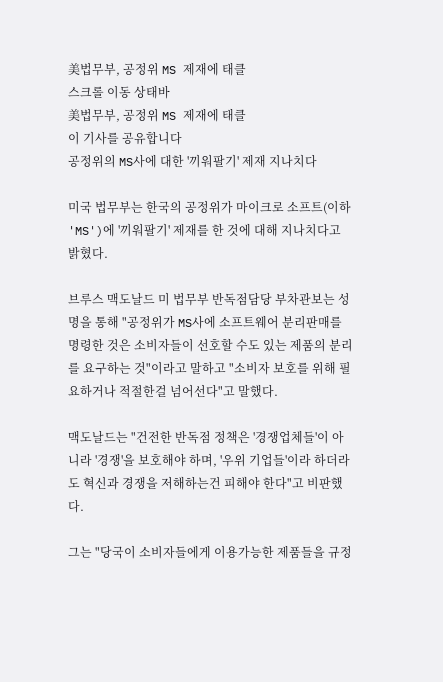美법무부, 공정위 MS 제재에 태클
스크롤 이동 상태바
美법무부, 공정위 MS 제재에 태클
이 기사를 공유합니다
공정위의 MS사에 대한 '끼워팔기' 제재 지나치다

미국 법무부는 한국의 공정위가 마이크로 소프트(이하 'MS')에 '끼워팔기' 제재를 한 것에 대해 지나치다고 밝혔다.

브루스 맥도날드 미 법무부 반독점담당 부차관보는 성명을 통해 "공정위가 MS사에 소프트웨어 분리판매를 명령한 것은 소비자들이 선호할 수도 있는 제품의 분리를 요구하는 것"이라고 말하고 "소비자 보호를 위해 필요하거나 적절한걸 넘어선다"고 말했다.

맥도날드는 "건전한 반독점 정책은 '경쟁업체들'이 아니라 '경쟁'을 보호해야 하며, '우위 기업들'이라 하더라도 혁신과 경쟁을 저해하는건 피해야 한다"고 비판했다.

그는 "당국이 소비자들에게 이용가능한 제품들을 규정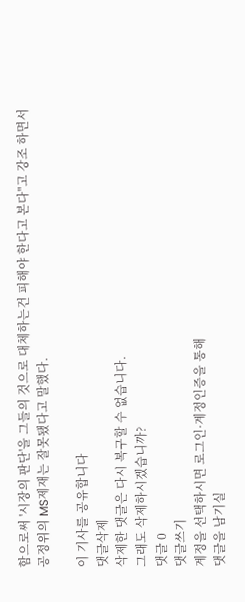함으로써 '시장의 판단'을 그들의 것으로 대체하는건 피해야 한다고 본다"고 강조 하면서 공정위의 MS제재는 잘못됐다고 말했다.

이 기사를 공유합니다
댓글삭제
삭제한 댓글은 다시 복구할 수 없습니다.
그래도 삭제하시겠습니까?
댓글 0
댓글쓰기
계정을 선택하시면 로그인·계정인증을 통해
댓글을 남기실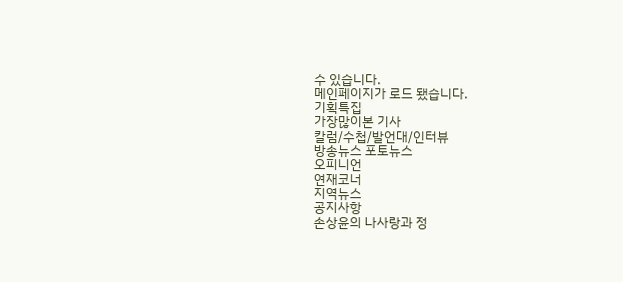수 있습니다.
메인페이지가 로드 됐습니다.
기획특집
가장많이본 기사
칼럼/수첩/발언대/인터뷰
방송뉴스 포토뉴스
오피니언
연재코너
지역뉴스
공지사항
손상윤의 나사랑과 정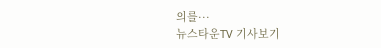의를···
뉴스타운TV 기사보기